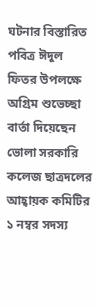ঘটনার বিস্তারিত
পবিত্র ঈদুল ফিতর উপলক্ষে অগ্রিম শুভেচ্ছা বার্তা দিয়েছেন ভোলা সরকারি কলেজ ছাত্রদলের আহ্বায়ক কমিটির ১ নম্বর সদস্য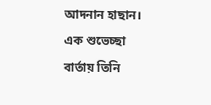আদনান হাছান। এক শুভেচ্ছা বার্তায় তিনি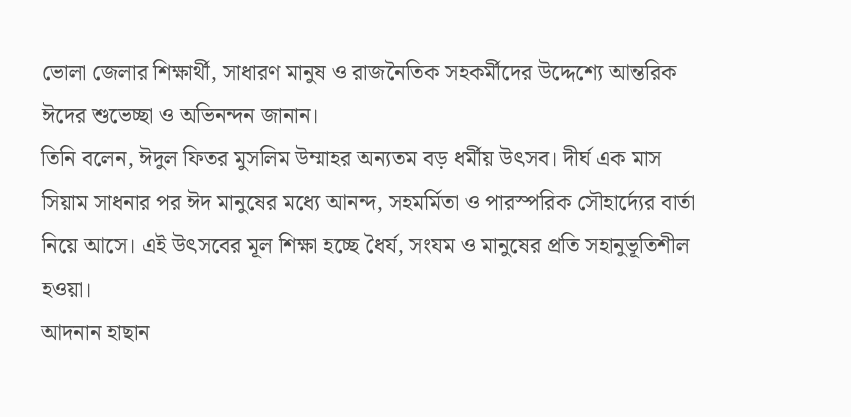ভোলা জেলার শিক্ষার্থী, সাধারণ মানুষ ও রাজনৈতিক সহকর্মীদের উদ্দেশ্যে আন্তরিক ঈদের শুভেচ্ছা ও অভিনন্দন জানান।
তিনি বলেন, ঈদুল ফিতর মুসলিম উম্মাহর অন্যতম বড় ধর্মীয় উৎসব। দীর্ঘ এক মাস সিয়াম সাধনার পর ঈদ মানুষের মধ্যে আনন্দ, সহমর্মিতা ও পারস্পরিক সৌহার্দ্যের বার্তা নিয়ে আসে। এই উৎসবের মূল শিক্ষা হচ্ছে ধৈর্য, সংযম ও মানুষের প্রতি সহানুভূতিশীল হওয়া।
আদনান হাছান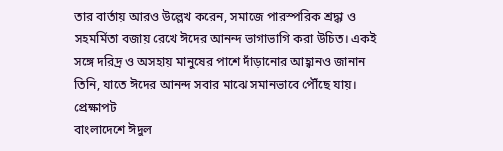তার বার্তায় আরও উল্লেখ করেন, সমাজে পারস্পরিক শ্রদ্ধা ও সহমর্মিতা বজায় রেখে ঈদের আনন্দ ভাগাভাগি করা উচিত। একই সঙ্গে দরিদ্র ও অসহায় মানুষের পাশে দাঁড়ানোর আহ্বানও জানান তিনি, যাতে ঈদের আনন্দ সবার মাঝে সমানভাবে পৌঁছে যায়।
প্রেক্ষাপট
বাংলাদেশে ঈদুল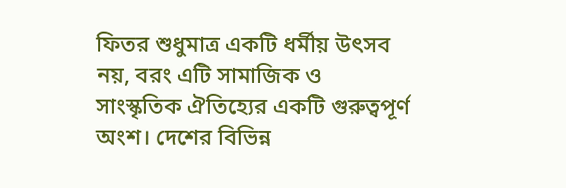ফিতর শুধুমাত্র একটি ধর্মীয় উৎসব নয়, বরং এটি সামাজিক ও সাংস্কৃতিক ঐতিহ্যের একটি গুরুত্বপূর্ণ অংশ। দেশের বিভিন্ন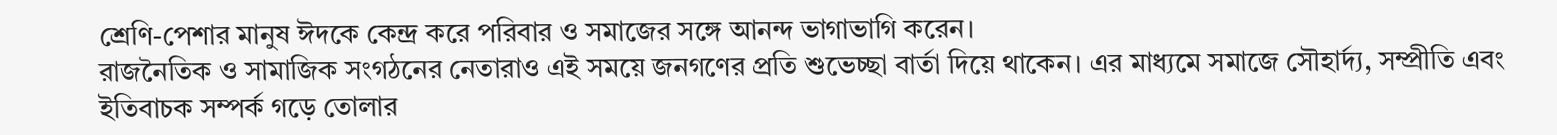শ্রেণি-পেশার মানুষ ঈদকে কেন্দ্র করে পরিবার ও সমাজের সঙ্গে আনন্দ ভাগাভাগি করেন।
রাজনৈতিক ও সামাজিক সংগঠনের নেতারাও এই সময়ে জনগণের প্রতি শুভেচ্ছা বার্তা দিয়ে থাকেন। এর মাধ্যমে সমাজে সৌহার্দ্য, সম্প্রীতি এবং ইতিবাচক সম্পর্ক গড়ে তোলার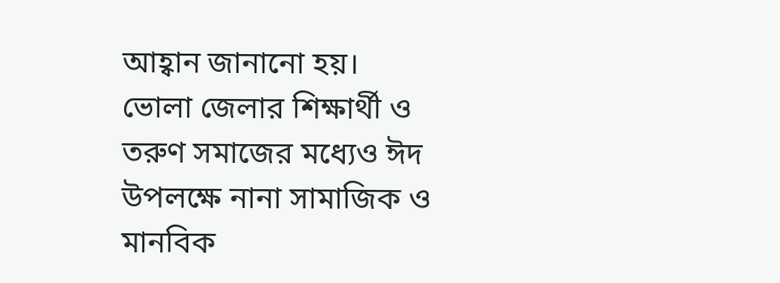আহ্বান জানানো হয়।
ভোলা জেলার শিক্ষার্থী ও তরুণ সমাজের মধ্যেও ঈদ উপলক্ষে নানা সামাজিক ও মানবিক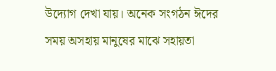উদ্যোগ দেখা যায়। অনেক সংগঠন ঈদের সময় অসহায় মানুষের মাঝে সহায়তা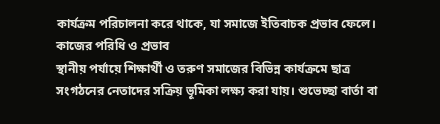কার্যক্রম পরিচালনা করে থাকে, যা সমাজে ইতিবাচক প্রভাব ফেলে।
কাজের পরিধি ও প্রভাব
স্থানীয় পর্যায়ে শিক্ষার্থী ও তরুণ সমাজের বিভিন্ন কার্যক্রমে ছাত্র সংগঠনের নেতাদের সক্রিয় ভূমিকা লক্ষ্য করা যায়। শুভেচ্ছা বার্তা বা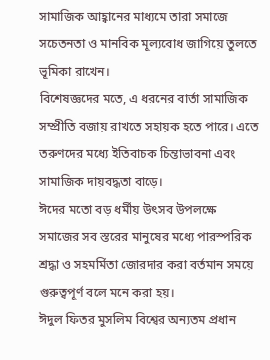সামাজিক আহ্বানের মাধ্যমে তারা সমাজে সচেতনতা ও মানবিক মূল্যবোধ জাগিয়ে তুলতে ভূমিকা রাখেন।
বিশেষজ্ঞদের মতে, এ ধরনের বার্তা সামাজিক সম্প্রীতি বজায় রাখতে সহায়ক হতে পারে। এতে তরুণদের মধ্যে ইতিবাচক চিন্তাভাবনা এবং সামাজিক দায়বদ্ধতা বাড়ে।
ঈদের মতো বড় ধর্মীয় উৎসব উপলক্ষে সমাজের সব স্তরের মানুষের মধ্যে পারস্পরিক শ্রদ্ধা ও সহমর্মিতা জোরদার করা বর্তমান সময়ে গুরুত্বপূর্ণ বলে মনে করা হয়।
ঈদুল ফিতর মুসলিম বিশ্বের অন্যতম প্রধান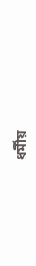ধর্মীয়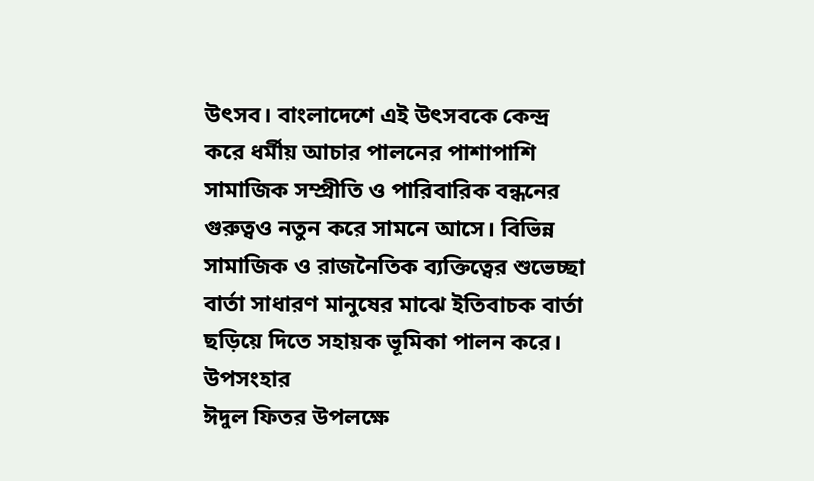উৎসব। বাংলাদেশে এই উৎসবকে কেন্দ্র করে ধর্মীয় আচার পালনের পাশাপাশি সামাজিক সম্প্রীতি ও পারিবারিক বন্ধনের গুরুত্বও নতুন করে সামনে আসে। বিভিন্ন সামাজিক ও রাজনৈতিক ব্যক্তিত্বের শুভেচ্ছা বার্তা সাধারণ মানুষের মাঝে ইতিবাচক বার্তা ছড়িয়ে দিতে সহায়ক ভূমিকা পালন করে।
উপসংহার
ঈদুল ফিতর উপলক্ষে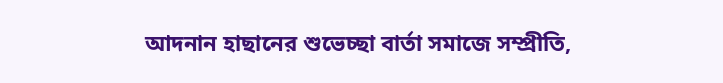আদনান হাছানের শুভেচ্ছা বার্তা সমাজে সম্প্রীতি,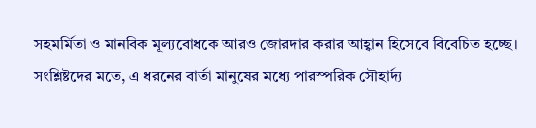সহমর্মিতা ও মানবিক মূল্যবোধকে আরও জোরদার করার আহ্বান হিসেবে বিবেচিত হচ্ছে। সংশ্লিষ্টদের মতে, এ ধরনের বার্তা মানুষের মধ্যে পারস্পরিক সৌহার্দ্য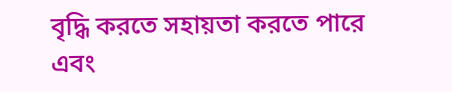বৃদ্ধি করতে সহায়তা করতে পারে এবং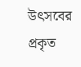উৎসবের প্রকৃত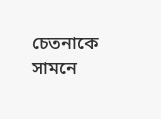চেতনাকে সামনে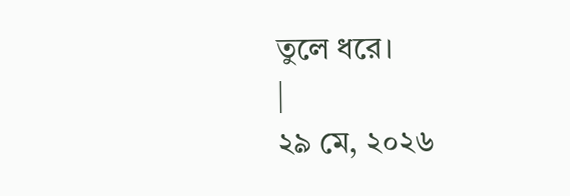তুলে ধরে।
|
২৯ মে, ২০২৬